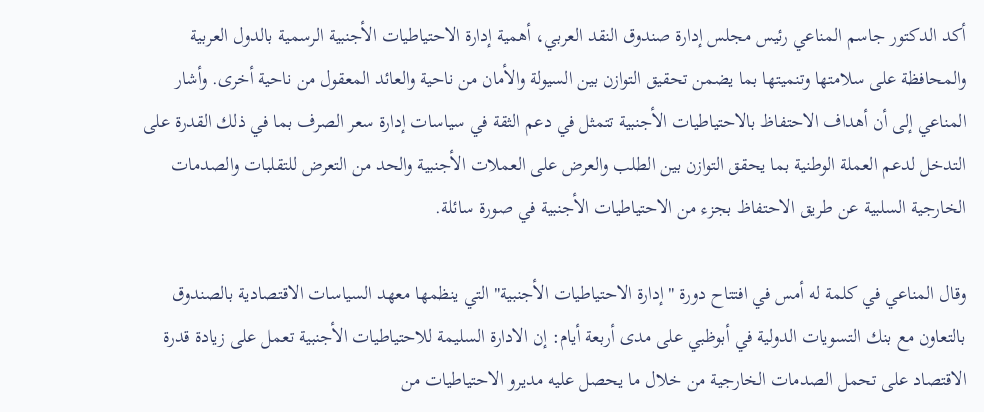أكد الدكتور جاسم المناعي رئيس مجلس إدارة صندوق النقد العربي، أهمية إدارة الاحتياطيات الأجنبية الرسمية بالدول العربية والمحافظة على سلامتها وتنميتها بما يضمن تحقيق التوازن بين السيولة والأمان من ناحية والعائد المعقول من ناحية أخرى. وأشار المناعي إلى أن أهداف الاحتفاظ بالاحتياطيات الأجنبية تتمثل في دعم الثقة في سياسات إدارة سعر الصرف بما في ذلك القدرة على التدخل لدعم العملة الوطنية بما يحقق التوازن بين الطلب والعرض على العملات الأجنبية والحد من التعرض للتقلبات والصدمات الخارجية السلبية عن طريق الاحتفاظ بجزء من الاحتياطيات الأجنبية في صورة سائلة.

وقال المناعي في كلمة له أمس في افتتاح دورة "إدارة الاحتياطيات الأجنبية" التي ينظمها معهد السياسات الاقتصادية بالصندوق بالتعاون مع بنك التسويات الدولية في أبوظبي على مدى أربعة أيام: إن الادارة السليمة للاحتياطيات الأجنبية تعمل على زيادة قدرة الاقتصاد على تحمل الصدمات الخارجية من خلال ما يحصل عليه مديرو الاحتياطيات من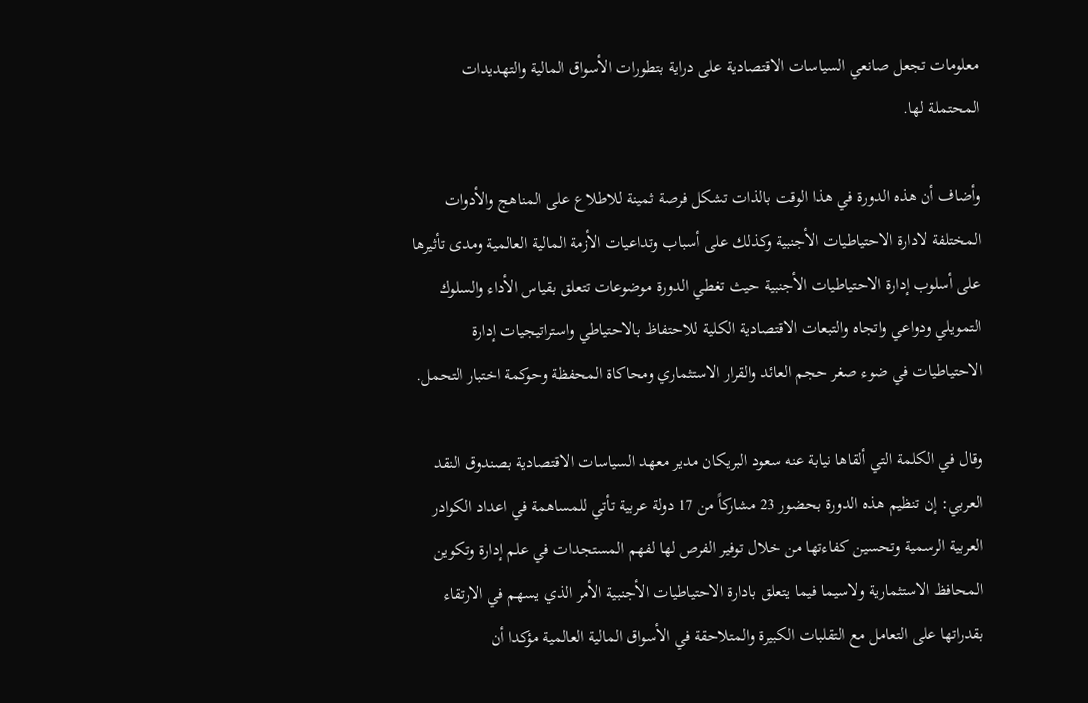معلومات تجعل صانعي السياسات الاقتصادية على دراية بتطورات الأسواق المالية والتهديدات المحتملة لها.

وأضاف أن هذه الدورة في هذا الوقت بالذات تشكل فرصة ثمينة للاطلاع على المناهج والأدوات المختلفة لادارة الاحتياطيات الأجنبية وكذلك على أسباب وتداعيات الأزمة المالية العالمية ومدى تأثيرها على أسلوب إدارة الاحتياطيات الأجنبية حيث تغطي الدورة موضوعات تتعلق بقياس الأداء والسلوك التمويلي ودواعي واتجاه والتبعات الاقتصادية الكلية للاحتفاظ بالاحتياطي واستراتيجيات إدارة الاحتياطيات في ضوء صغر حجم العائد والقرار الاستثماري ومحاكاة المحفظة وحوكمة اختبار التحمل.

وقال في الكلمة التي ألقاها نيابة عنه سعود البريكان مدير معهد السياسات الاقتصادية بصندوق النقد العربي: إن تنظيم هذه الدورة بحضور 23 مشاركاً من 17 دولة عربية تأتي للمساهمة في اعداد الكوادر العربية الرسمية وتحسين كفاءتها من خلال توفير الفرص لها لفهم المستجدات في علم إدارة وتكوين المحافظ الاستثمارية ولاسيما فيما يتعلق بادارة الاحتياطيات الأجنبية الأمر الذي يسهم في الارتقاء بقدراتها على التعامل مع التقلبات الكبيرة والمتلاحقة في الأسواق المالية العالمية مؤكدا أن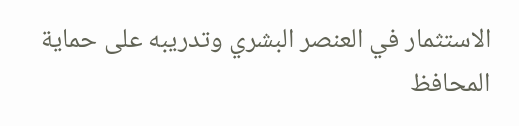الاستثمار في العنصر البشري وتدريبه على حماية المحافظ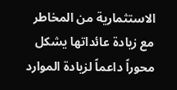الاستثمارية من المخاطر مع زيادة عائداتها يشكل محوراً داعماً لزيادة الموارد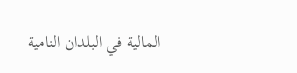المالية في البلدان النامية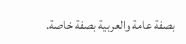بصفة عامة والعربية بصفة خاصة.